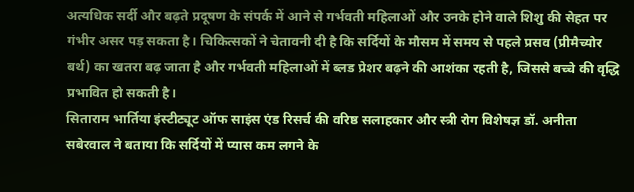अत्यधिक सर्दी और बढ़ते प्रदूषण के संपर्क में आने से गर्भवती महिलाओं और उनके होने वाले शिशु की सेहत पर गंभीर असर पड़ सकता है। चिकित्सकों ने चेतावनी दी है कि सर्दियों के मौसम में समय से पहले प्रसव (प्रीमैच्योर बर्थ) का खतरा बढ़ जाता है और गर्भवती महिलाओं में ब्लड प्रेशर बढ़ने की आशंका रहती है, जिससे बच्चे की वृद्धि प्रभावित हो सकती है।
सिताराम भार्तिया इंस्टीट्यूट ऑफ साइंस एंड रिसर्च की वरिष्ठ सलाहकार और स्त्री रोग विशेषज्ञ डॉ. अनीता सबेरवाल ने बताया कि सर्दियों में प्यास कम लगने के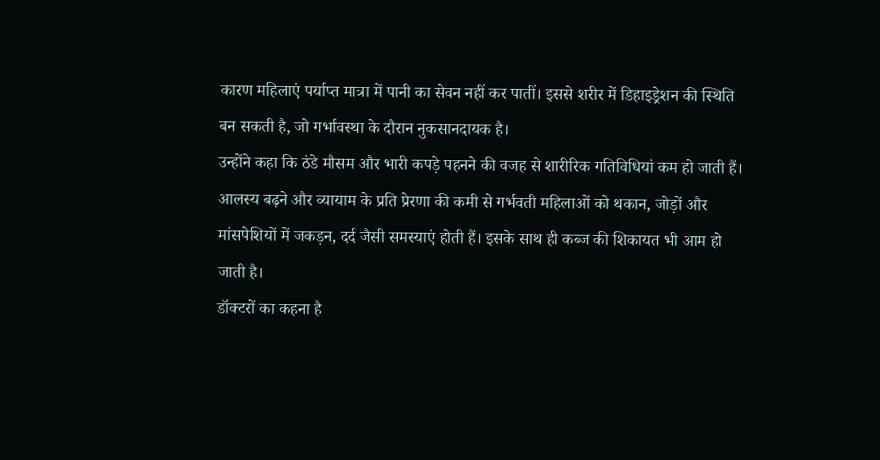कारण महिलाएं पर्याप्त मात्रा में पानी का सेवन नहीं कर पातीं। इससे शरीर में डिहाइड्रेशन की स्थिति बन सकती है, जो गर्भावस्था के दौरान नुकसानदायक है।
उन्होंने कहा कि ठंडे मौसम और भारी कपड़े पहनने की वजह से शारीरिक गतिविधियां कम हो जाती हैं। आलस्य बढ़ने और व्यायाम के प्रति प्रेरणा की कमी से गर्भवती महिलाओं को थकान, जोड़ों और मांसपेशियों में जकड़न, दर्द जैसी समस्याएं होती हैं। इसके साथ ही कब्ज की शिकायत भी आम हो जाती है।
डॉक्टरों का कहना है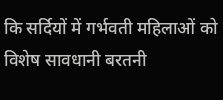कि सर्दियों में गर्भवती महिलाओं को विशेष सावधानी बरतनी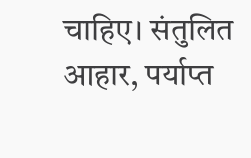चाहिए। संतुलित आहार, पर्याप्त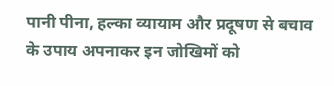पानी पीना, हल्का व्यायाम और प्रदूषण से बचाव के उपाय अपनाकर इन जोखिमों को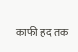काफी हद तक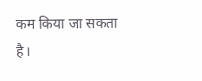कम किया जा सकता है।